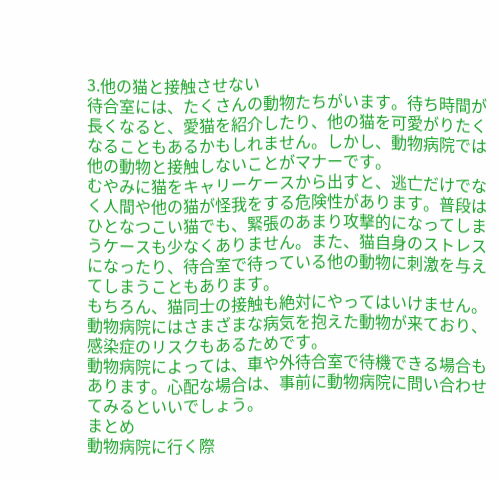3.他の猫と接触させない
待合室には、たくさんの動物たちがいます。待ち時間が長くなると、愛猫を紹介したり、他の猫を可愛がりたくなることもあるかもしれません。しかし、動物病院では他の動物と接触しないことがマナーです。
むやみに猫をキャリーケースから出すと、逃亡だけでなく人間や他の猫が怪我をする危険性があります。普段はひとなつこい猫でも、緊張のあまり攻撃的になってしまうケースも少なくありません。また、猫自身のストレスになったり、待合室で待っている他の動物に刺激を与えてしまうこともあります。
もちろん、猫同士の接触も絶対にやってはいけません。動物病院にはさまざまな病気を抱えた動物が来ており、感染症のリスクもあるためです。
動物病院によっては、車や外待合室で待機できる場合もあります。心配な場合は、事前に動物病院に問い合わせてみるといいでしょう。
まとめ
動物病院に行く際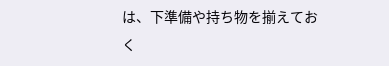は、下準備や持ち物を揃えておく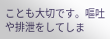ことも大切です。嘔吐や排泄をしてしま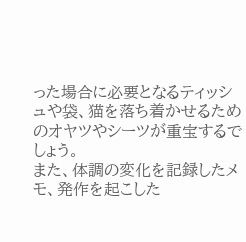った場合に必要となるティッシュや袋、猫を落ち着かせるためのオヤツやシーツが重宝するでしょう。
また、体調の変化を記録したメモ、発作を起こした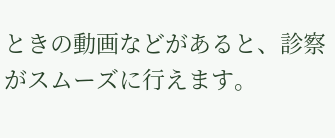ときの動画などがあると、診察がスムーズに行えます。